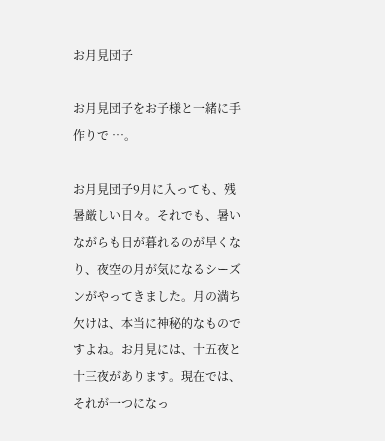お月見団子

お月見団子をお子様と一緒に手作りで …。

お月見団子9月に入っても、残暑厳しい日々。それでも、暑いながらも日が暮れるのが早くなり、夜空の月が気になるシーズンがやってきました。月の満ち欠けは、本当に神秘的なものですよね。お月見には、十五夜と十三夜があります。現在では、それが一つになっ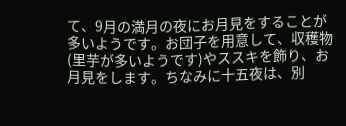て、9月の満月の夜にお月見をすることが多いようです。お団子を用意して、収穫物(里芋が多いようです)やススキを飾り、お月見をします。ちなみに十五夜は、別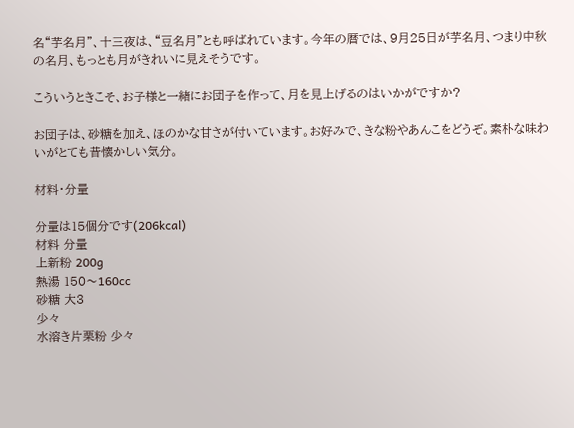名“芋名月”、十三夜は、“豆名月”とも呼ばれています。今年の暦では、9月25日が芋名月、つまり中秋の名月、もっとも月がきれいに見えそうです。

こういうときこそ、お子様と一緒にお団子を作って、月を見上げるのはいかがですか?

お団子は、砂糖を加え、ほのかな甘さが付いています。お好みで、きな粉やあんこをどうぞ。素朴な味わいがとても昔懐かしい気分。

材料・分量

分量は15個分です(206kcal)
材料 分量
上新粉 200g
熱湯 150〜160cc
砂糖 大3
少々
水溶き片栗粉 少々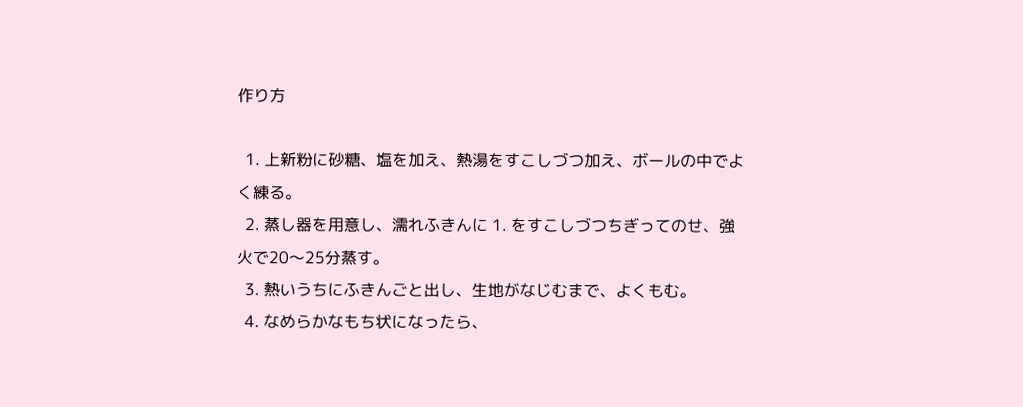作り方

  1. 上新粉に砂糖、塩を加え、熱湯をすこしづつ加え、ボールの中でよく練る。
  2. 蒸し器を用意し、濡れふきんに 1. をすこしづつちぎってのせ、強火で20〜25分蒸す。
  3. 熱いうちにふきんごと出し、生地がなじむまで、よくもむ。
  4. なめらかなもち状になったら、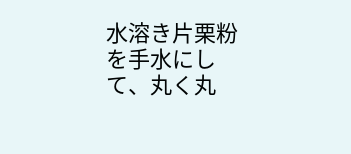水溶き片栗粉を手水にして、丸く丸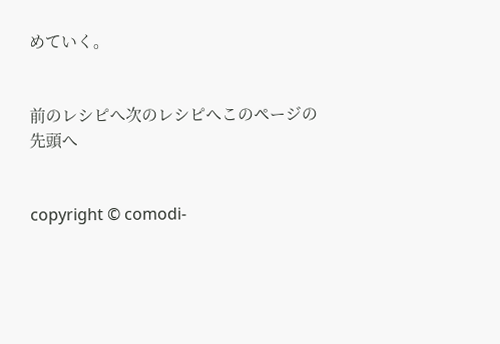めていく。


前のレシピへ次のレシピへこのページの先頭へ


copyright © comodi-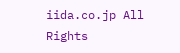iida.co.jp All Rights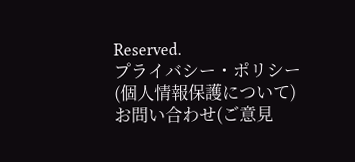Reserved.
プライバシー・ポリシー(個人情報保護について) お問い合わせ(ご意見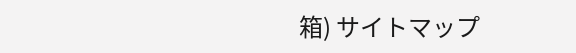箱) サイトマップ